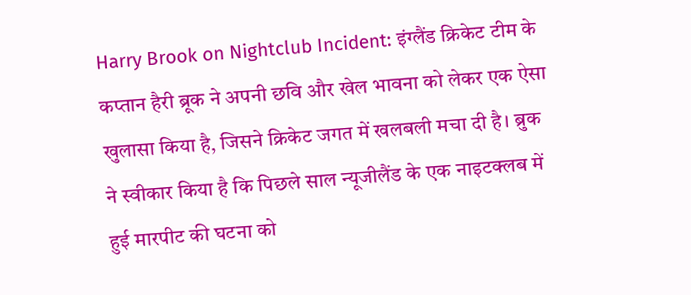Harry Brook on Nightclub Incident: इंग्लैंड क्रिकेट टीम के कप्तान हैरी ब्रूक ने अपनी छवि और खेल भावना को लेकर एक ऐसा खुलासा किया है, जिसने क्रिकेट जगत में खलबली मचा दी है। ब्रुक ने स्वीकार किया है कि पिछले साल न्यूजीलैंड के एक नाइटक्लब में हुई मारपीट की घटना को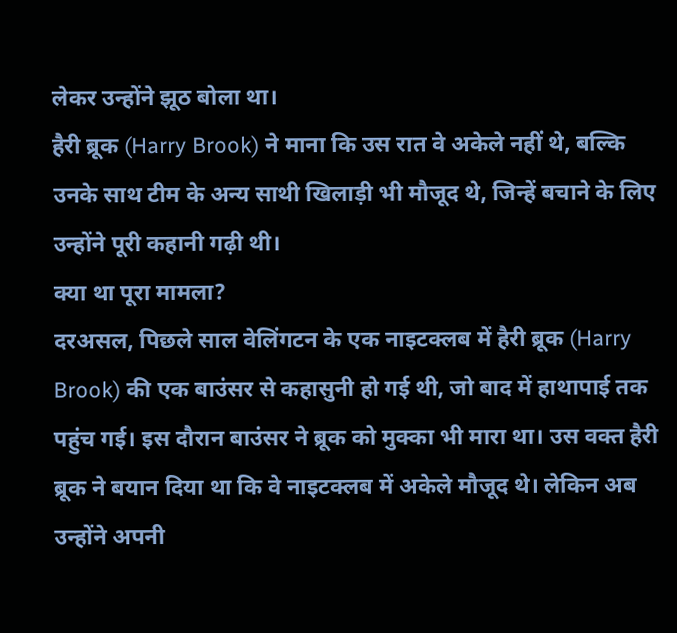लेकर उन्होंने झूठ बोला था।
हैरी ब्रूक (Harry Brook) ने माना कि उस रात वे अकेले नहीं थे, बल्कि उनके साथ टीम के अन्य साथी खिलाड़ी भी मौजूद थे, जिन्हें बचाने के लिए उन्होंने पूरी कहानी गढ़ी थी।
क्या था पूरा मामला?
दरअसल, पिछले साल वेलिंगटन के एक नाइटक्लब में हैरी ब्रूक (Harry Brook) की एक बाउंसर से कहासुनी हो गई थी, जो बाद में हाथापाई तक पहुंच गई। इस दौरान बाउंसर ने ब्रूक को मुक्का भी मारा था। उस वक्त हैरी ब्रूक ने बयान दिया था कि वे नाइटक्लब में अकेले मौजूद थे। लेकिन अब उन्होंने अपनी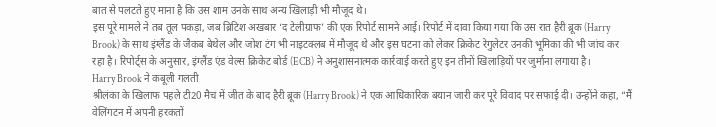बात से पलटते हुए माना है कि उस शाम उनके साथ अन्य खिलाड़ी भी मौजूद थे।
इस पूरे मामले ने तब तूल पकड़ा, जब ब्रिटिश अखबार ‘द टेलीग्राफ’ की एक रिपोर्ट सामने आई। रिपोर्ट में दावा किया गया कि उस रात हैरी ब्रूक (Harry Brook) के साथ इंग्लैंड के जैकब बेथेल और जोश टंग भी नाइटक्लब में मौजूद थे और इस घटना को लेकर क्रिकेट रेगुलेटर उनकी भूमिका की भी जांच कर रहा है। रिपोर्ट्स के अनुसार, इंग्लैंड एंड वेल्स क्रिकेट बोर्ड (ECB) ने अनुशासनात्मक कार्रवाई करते हुए इन तीनों खिलाड़ियों पर जुर्माना लगाया है।
Harry Brook ने कबूली गलती
श्रीलंका के खिलाफ पहले टी20 मैच में जीत के बाद हैरी ब्रूक (Harry Brook) ने एक आधिकारिक बयान जारी कर पूरे विवाद पर सफाई दी। उन्होंने कहा, “मैं वेलिंगटन में अपनी हरकतों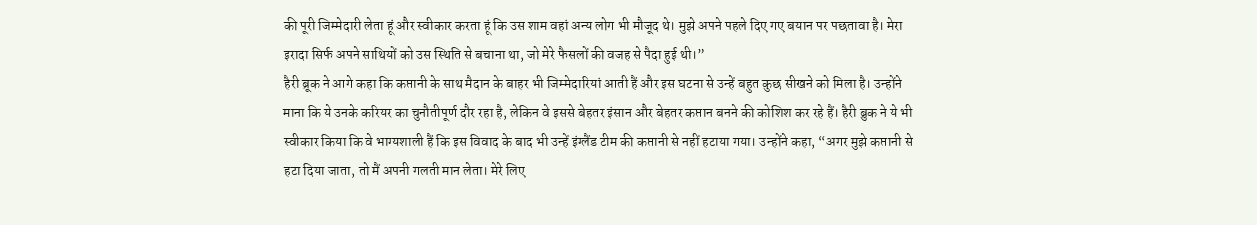की पूरी जिम्मेदारी लेता हूं और स्वीकार करता हूं कि उस शाम वहां अन्य लोग भी मौजूद थे। मुझे अपने पहले दिए गए बयान पर पछतावा है। मेरा इरादा सिर्फ अपने साथियों को उस स्थिति से बचाना था, जो मेरे फैसलों की वजह से पैदा हुई थी।”
हैरी ब्रूक ने आगे कहा कि कप्तानी के साथ मैदान के बाहर भी जिम्मेदारियां आती हैं और इस घटना से उन्हें बहुत कुछ सीखने को मिला है। उन्होंने माना कि ये उनके करियर का चुनौतीपूर्ण दौर रहा है, लेकिन वे इससे बेहतर इंसान और बेहतर कप्तान बनने की कोशिश कर रहे हैं। हैरी ब्रुक ने ये भी स्वीकार किया कि वे भाग्यशाली हैं कि इस विवाद के बाद भी उन्हें इंग्लैंड टीम की कप्तानी से नहीं हटाया गया। उन्होंने कहा, “अगर मुझे कप्तानी से हटा दिया जाता, तो मैं अपनी गलती मान लेता। मेरे लिए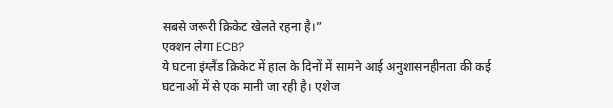सबसे जरूरी क्रिकेट खेलते रहना है।”
एक्शन लेगा ECB?
ये घटना इंग्लैंड क्रिकेट में हाल के दिनों में सामने आई अनुशासनहीनता की कई घटनाओं में से एक मानी जा रही है। एशेज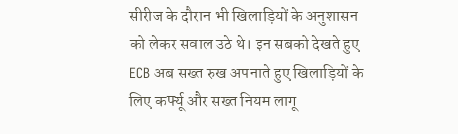सीरीज के दौरान भी खिलाड़ियों के अनुशासन को लेकर सवाल उठे थे। इन सबको देखते हुए ECB अब सख्त रुख अपनाते हुए खिलाड़ियों के लिए कर्फ्यू और सख्त नियम लागू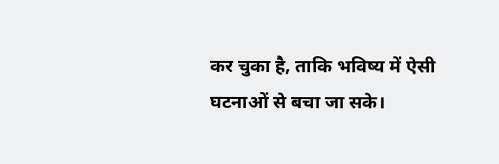कर चुका है, ताकि भविष्य में ऐसी घटनाओं से बचा जा सके।